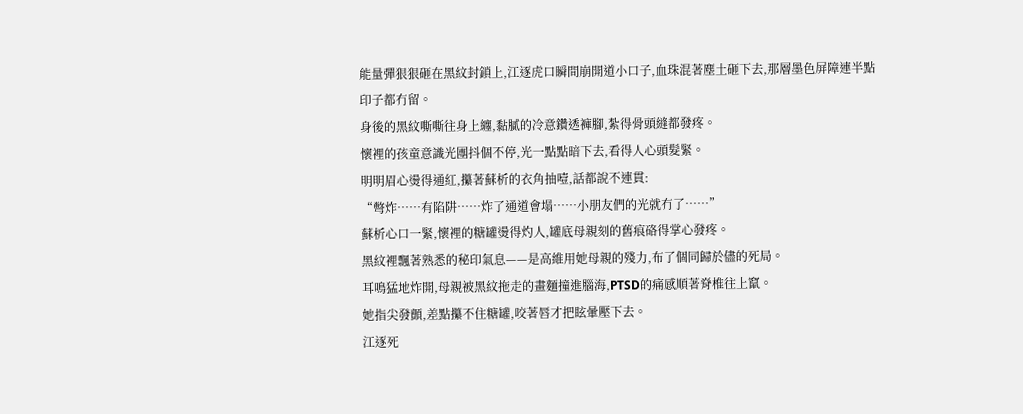能量彈狠狠砸在黑紋封鎖上,江逐虎口瞬間崩開道小口子,血珠混著塵土砸下去,那層墨色屏障連半點印子都冇留。
身後的黑紋嘶嘶往身上纏,黏膩的冷意鑽透褲腳,紮得骨頭縫都發疼。
懷裡的孩童意識光團抖個不停,光一點點暗下去,看得人心頭髮緊。
明明眉心燙得通紅,攥著蘇析的衣角抽噎,話都說不連貫:
“彆炸……有陷阱……炸了通道會塌……小朋友們的光就冇了……”
蘇析心口一緊,懷裡的糖罐燙得灼人,罐底母親刻的舊痕硌得掌心發疼。
黑紋裡飄著熟悉的秘印氣息——是高維用她母親的殘力,布了個同歸於儘的死局。
耳鳴猛地炸開,母親被黑紋拖走的畫麵撞進腦海,PTSD的痛感順著脊椎往上竄。
她指尖發顫,差點攥不住糖罐,咬著唇才把眩暈壓下去。
江逐死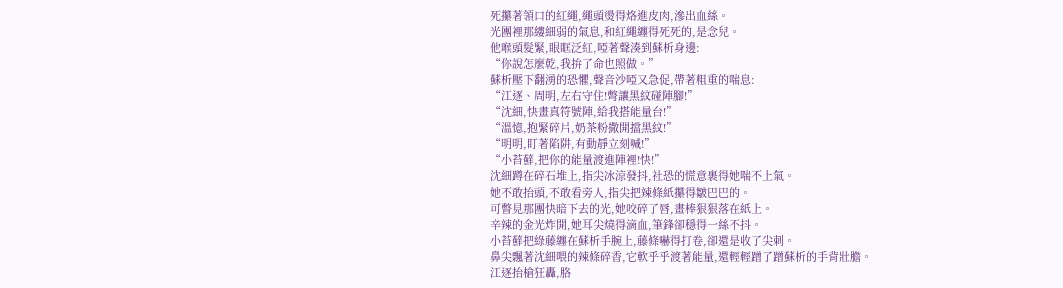死攥著領口的紅繩,繩頭燙得烙進皮肉,滲出血絲。
光團裡那縷細弱的氣息,和紅繩纏得死死的,是念兒。
他喉頭髮緊,眼眶泛紅,啞著聲湊到蘇析身邊:
“你說怎麼乾,我拚了命也照做。”
蘇析壓下翻湧的恐懼,聲音沙啞又急促,帶著粗重的喘息:
“江逐、周明,左右守住!彆讓黑紋碰陣腳!”
“沈細,快畫真符號陣,給我搭能量台!”
“溫憶,抱緊碎片,奶茶粉撒開擋黑紋!”
“明明,盯著陷阱,有動靜立刻喊!”
“小苔蘚,把你的能量渡進陣裡!快!”
沈細蹲在碎石堆上,指尖冰涼發抖,社恐的慌意裹得她喘不上氣。
她不敢抬頭,不敢看旁人,指尖把辣條紙攥得皺巴巴的。
可瞥見那團快暗下去的光,她咬碎了唇,畫棒狠狠落在紙上。
辛辣的金光炸開,她耳尖燒得滴血,筆鋒卻穩得一絲不抖。
小苔蘚把綠藤纏在蘇析手腕上,藤條嚇得打卷,卻還是收了尖刺。
鼻尖飄著沈細喂的辣條碎香,它軟乎乎渡著能量,還輕輕蹭了蹭蘇析的手背壯膽。
江逐抬槍狂轟,胳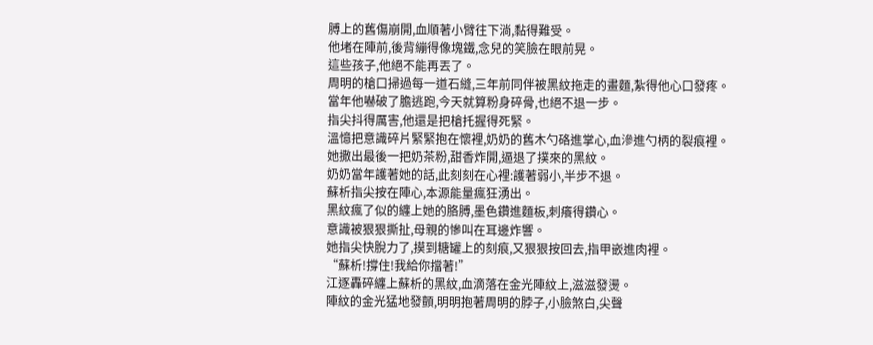膊上的舊傷崩開,血順著小臂往下淌,黏得難受。
他堵在陣前,後背繃得像塊鐵,念兒的笑臉在眼前晃。
這些孩子,他絕不能再丟了。
周明的槍口掃過每一道石縫,三年前同伴被黑紋拖走的畫麵,紮得他心口發疼。
當年他嚇破了膽逃跑,今天就算粉身碎骨,也絕不退一步。
指尖抖得厲害,他還是把槍托握得死緊。
溫憶把意識碎片緊緊抱在懷裡,奶奶的舊木勺硌進掌心,血滲進勺柄的裂痕裡。
她撒出最後一把奶茶粉,甜香炸開,逼退了撲來的黑紋。
奶奶當年護著她的話,此刻刻在心裡:護著弱小,半步不退。
蘇析指尖按在陣心,本源能量瘋狂湧出。
黑紋瘋了似的纏上她的胳膊,墨色鑽進麵板,刺癢得鑽心。
意識被狠狠撕扯,母親的慘叫在耳邊炸響。
她指尖快脫力了,摸到糖罐上的刻痕,又狠狠按回去,指甲嵌進肉裡。
“蘇析!撐住!我給你擋著!”
江逐轟碎纏上蘇析的黑紋,血滴落在金光陣紋上,滋滋發燙。
陣紋的金光猛地發顫,明明抱著周明的脖子,小臉煞白,尖聲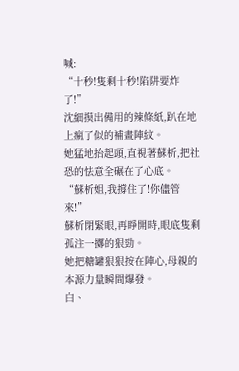喊:
“十秒!隻剩十秒!陷阱要炸了!”
沈細摸出備用的辣條紙,趴在地上瘋了似的補畫陣紋。
她猛地抬起頭,直視著蘇析,把社恐的怯意全碾在了心底。
“蘇析姐,我撐住了!你儘管來!”
蘇析閉緊眼,再睜開時,眼底隻剩孤注一擲的狠勁。
她把糖罐狠狠按在陣心,母親的本源力量瞬間爆發。
白、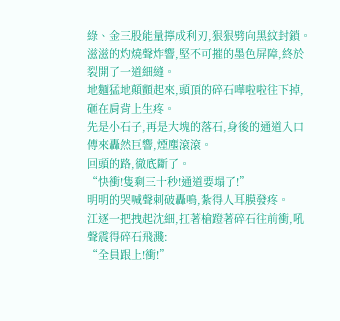綠、金三股能量擰成利刃,狠狠劈向黑紋封鎖。
滋滋的灼燒聲炸響,堅不可摧的墨色屏障,終於裂開了一道細縫。
地麵猛地顛顫起來,頭頂的碎石嘩啦啦往下掉,砸在肩背上生疼。
先是小石子,再是大塊的落石,身後的通道入口傳來轟然巨響,煙塵滾滾。
回頭的路,徹底斷了。
“快衝!隻剩三十秒!通道要塌了!”
明明的哭喊聲刺破轟鳴,紮得人耳膜發疼。
江逐一把拽起沈細,扛著槍蹬著碎石往前衝,吼聲震得碎石飛濺:
“全員跟上!衝!”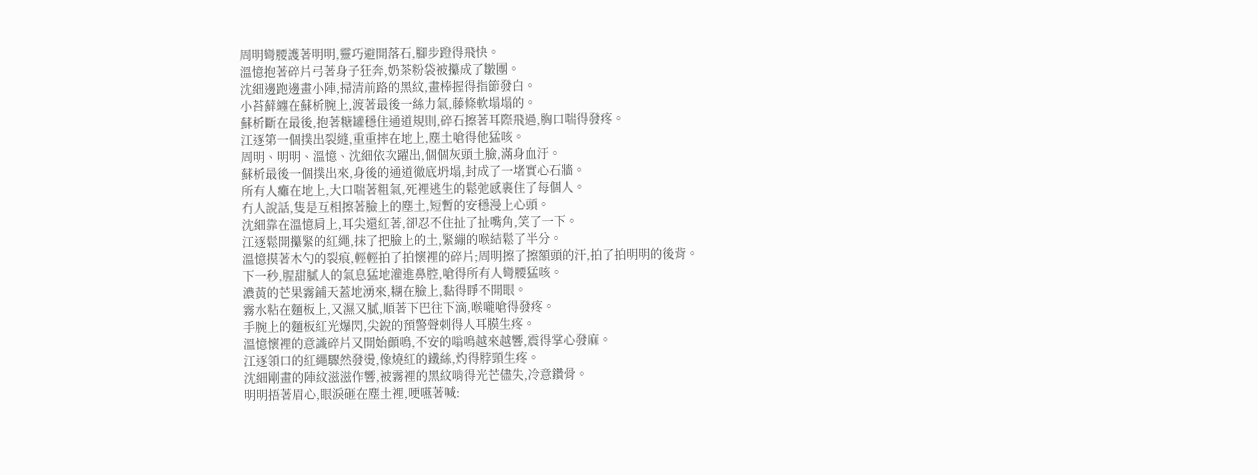周明彎腰護著明明,靈巧避開落石,腳步蹬得飛快。
溫憶抱著碎片弓著身子狂奔,奶茶粉袋被攥成了皺團。
沈細邊跑邊畫小陣,掃清前路的黑紋,畫棒握得指節發白。
小苔蘚纏在蘇析腕上,渡著最後一絲力氣,藤條軟塌塌的。
蘇析斷在最後,抱著糖罐穩住通道規則,碎石擦著耳際飛過,胸口喘得發疼。
江逐第一個撲出裂縫,重重摔在地上,塵土嗆得他猛咳。
周明、明明、溫憶、沈細依次躍出,個個灰頭土臉,滿身血汙。
蘇析最後一個撲出來,身後的通道徹底坍塌,封成了一堵實心石牆。
所有人癱在地上,大口喘著粗氣,死裡逃生的鬆弛感裹住了每個人。
冇人說話,隻是互相擦著臉上的塵土,短暫的安穩漫上心頭。
沈細靠在溫憶肩上,耳尖還紅著,卻忍不住扯了扯嘴角,笑了一下。
江逐鬆開攥緊的紅繩,抹了把臉上的土,緊繃的喉結鬆了半分。
溫憶摸著木勺的裂痕,輕輕拍了拍懷裡的碎片;周明擦了擦額頭的汗,拍了拍明明的後背。
下一秒,腥甜膩人的氣息猛地灌進鼻腔,嗆得所有人彎腰猛咳。
濃黃的芒果霧鋪天蓋地湧來,糊在臉上,黏得睜不開眼。
霧水粘在麵板上,又濕又膩,順著下巴往下滴,喉嚨嗆得發疼。
手腕上的麵板紅光爆閃,尖銳的預警聲刺得人耳膜生疼。
溫憶懷裡的意識碎片又開始顫鳴,不安的嗡鳴越來越響,震得掌心發麻。
江逐領口的紅繩驟然發燙,像燒紅的鐵絲,灼得脖頸生疼。
沈細剛畫的陣紋滋滋作響,被霧裡的黑紋啃得光芒儘失,冷意鑽骨。
明明捂著眉心,眼淚砸在塵土裡,哽嚥著喊: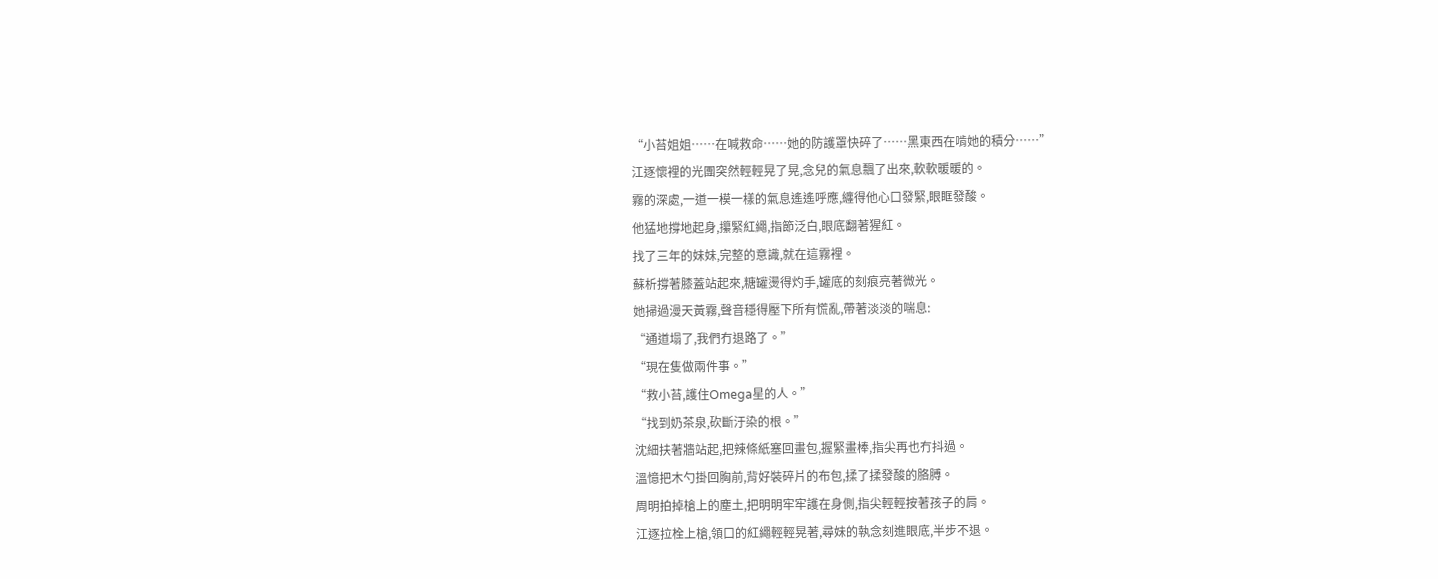“小苔姐姐……在喊救命……她的防護罩快碎了……黑東西在啃她的積分……”
江逐懷裡的光團突然輕輕晃了晃,念兒的氣息飄了出來,軟軟暖暖的。
霧的深處,一道一模一樣的氣息遙遙呼應,纏得他心口發緊,眼眶發酸。
他猛地撐地起身,攥緊紅繩,指節泛白,眼底翻著猩紅。
找了三年的妹妹,完整的意識,就在這霧裡。
蘇析撐著膝蓋站起來,糖罐燙得灼手,罐底的刻痕亮著微光。
她掃過漫天黃霧,聲音穩得壓下所有慌亂,帶著淡淡的喘息:
“通道塌了,我們冇退路了。”
“現在隻做兩件事。”
“救小苔,護住Omega星的人。”
“找到奶茶泉,砍斷汙染的根。”
沈細扶著牆站起,把辣條紙塞回畫包,握緊畫棒,指尖再也冇抖過。
溫憶把木勺掛回胸前,背好裝碎片的布包,揉了揉發酸的胳膊。
周明拍掉槍上的塵土,把明明牢牢護在身側,指尖輕輕按著孩子的肩。
江逐拉栓上槍,領口的紅繩輕輕晃著,尋妹的執念刻進眼底,半步不退。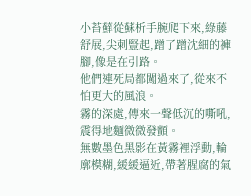小苔蘚從蘇析手腕爬下來,綠藤舒展,尖刺豎起,蹭了蹭沈細的褲腳,像是在引路。
他們連死局都闖過來了,從來不怕更大的風浪。
霧的深處,傳來一聲低沉的嘶吼,震得地麵微微發顫。
無數墨色黑影在黃霧裡浮動,輪廓模糊,緩緩逼近,帶著腥腐的氣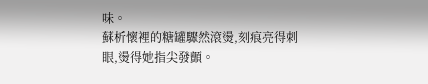味。
蘇析懷裡的糖罐驟然滾燙,刻痕亮得刺眼,燙得她指尖發顫。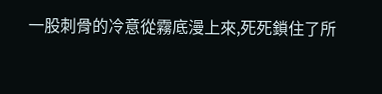一股刺骨的冷意從霧底漫上來,死死鎖住了所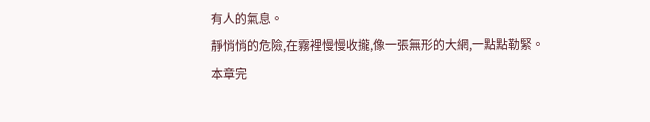有人的氣息。
靜悄悄的危險,在霧裡慢慢收攏,像一張無形的大網,一點點勒緊。
本章完